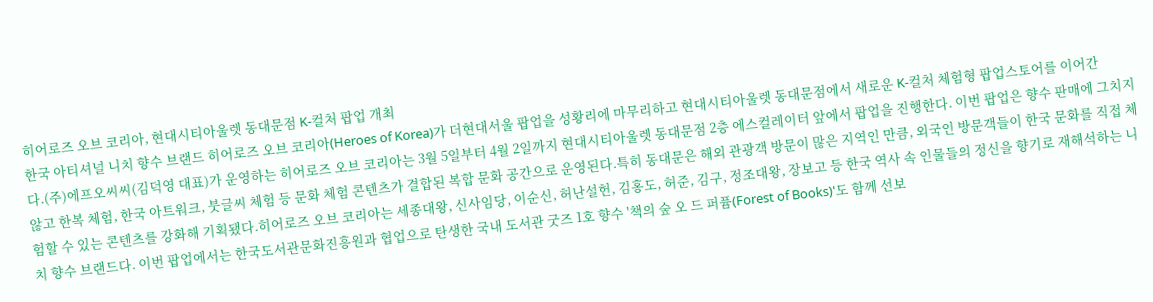히어로즈 오브 코리아, 현대시티아울렛 동대문점 K-컬처 팝업 개최
한국 아티셔널 니치 향수 브랜드 히어로즈 오브 코리아(Heroes of Korea)가 더현대서울 팝업을 성황리에 마무리하고 현대시티아울렛 동대문점에서 새로운 K-컬처 체험형 팝업스토어를 이어간다.(주)에프오씨씨(김덕영 대표)가 운영하는 히어로즈 오브 코리아는 3월 5일부터 4월 2일까지 현대시티아울렛 동대문점 2층 에스컬레이터 앞에서 팝업을 진행한다. 이번 팝업은 향수 판매에 그치지 않고 한복 체험, 한국 아트워크, 붓글씨 체험 등 문화 체험 콘텐츠가 결합된 복합 문화 공간으로 운영된다.특히 동대문은 해외 관광객 방문이 많은 지역인 만큼, 외국인 방문객들이 한국 문화를 직접 체험할 수 있는 콘텐츠를 강화해 기획됐다.히어로즈 오브 코리아는 세종대왕, 신사임당, 이순신, 허난설헌, 김홍도, 허준, 김구, 정조대왕, 장보고 등 한국 역사 속 인물들의 정신을 향기로 재해석하는 니치 향수 브랜드다. 이번 팝업에서는 한국도서관문화진흥원과 협업으로 탄생한 국내 도서관 굿즈 1호 향수 '책의 숲 오 드 퍼퓸(Forest of Books)'도 함께 선보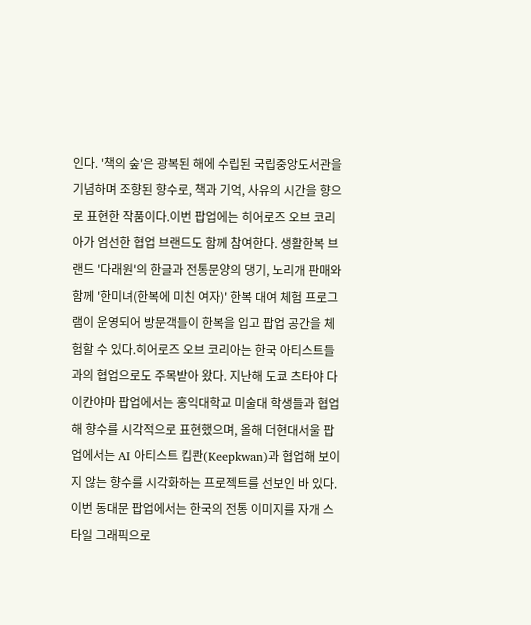인다. '책의 숲'은 광복된 해에 수립된 국립중앙도서관을 기념하며 조향된 향수로, 책과 기억, 사유의 시간을 향으로 표현한 작품이다.이번 팝업에는 히어로즈 오브 코리아가 엄선한 협업 브랜드도 함께 참여한다. 생활한복 브랜드 '다래원'의 한글과 전통문양의 댕기, 노리개 판매와 함께 '한미녀(한복에 미친 여자)' 한복 대여 체험 프로그램이 운영되어 방문객들이 한복을 입고 팝업 공간을 체험할 수 있다.히어로즈 오브 코리아는 한국 아티스트들과의 협업으로도 주목받아 왔다. 지난해 도쿄 츠타야 다이칸야마 팝업에서는 홍익대학교 미술대 학생들과 협업해 향수를 시각적으로 표현했으며, 올해 더현대서울 팝업에서는 AI 아티스트 킵콴(Keepkwan)과 협업해 보이지 않는 향수를 시각화하는 프로젝트를 선보인 바 있다.이번 동대문 팝업에서는 한국의 전통 이미지를 자개 스타일 그래픽으로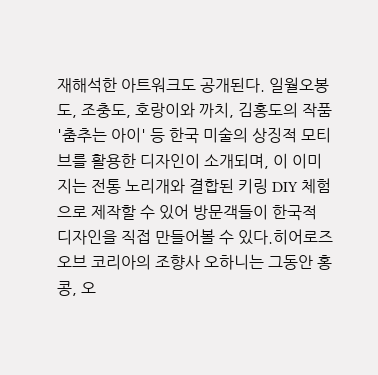재해석한 아트워크도 공개된다. 일월오봉도, 조충도, 호랑이와 까치, 김홍도의 작품 '춤추는 아이' 등 한국 미술의 상징적 모티브를 활용한 디자인이 소개되며, 이 이미지는 전통 노리개와 결합된 키링 DIY 체험으로 제작할 수 있어 방문객들이 한국적 디자인을 직접 만들어볼 수 있다.히어로즈 오브 코리아의 조향사 오하니는 그동안 홍콩, 오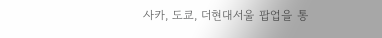사카, 도쿄, 더현대서울 팝업을 통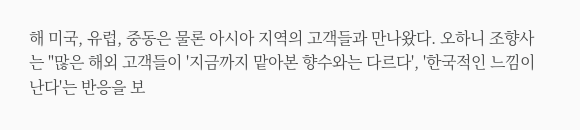해 미국, 유럽, 중동은 물론 아시아 지역의 고객들과 만나왔다. 오하니 조향사는 "많은 해외 고객들이 '지금까지 맡아본 향수와는 다르다', '한국적인 느낌이 난다'는 반응을 보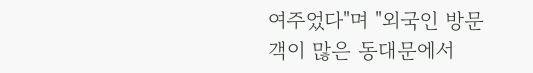여주었다"며 "외국인 방문객이 많은 동대문에서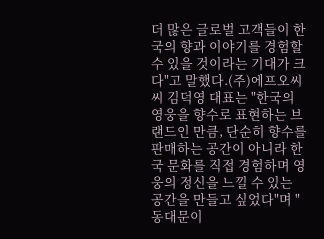더 많은 글로벌 고객들이 한국의 향과 이야기를 경험할 수 있을 것이라는 기대가 크다"고 말했다.(주)에프오씨씨 김덕영 대표는 "한국의 영웅을 향수로 표현하는 브랜드인 만큼, 단순히 향수를 판매하는 공간이 아니라 한국 문화를 직접 경험하며 영웅의 정신을 느낄 수 있는 공간을 만들고 싶었다"며 "동대문이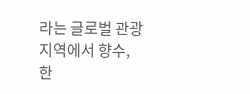라는 글로벌 관광 지역에서 향수, 한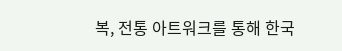복, 전통 아트워크를 통해 한국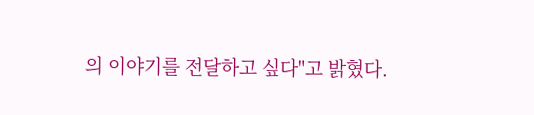의 이야기를 전달하고 싶다"고 밝혔다.